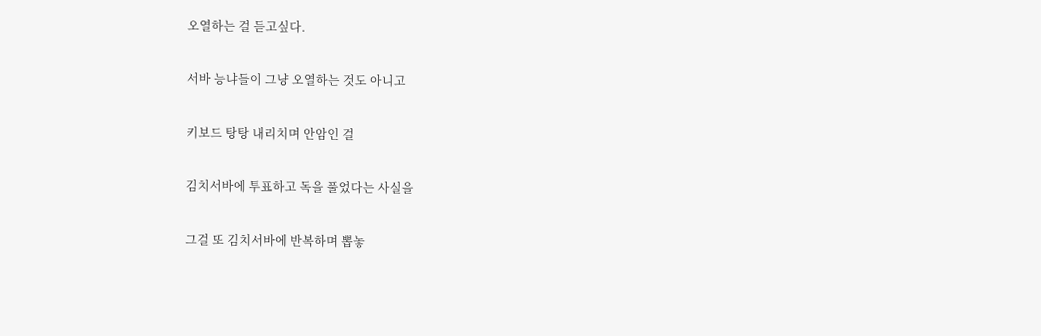오열하는 걸 듣고싶다.

서바 능냐들이 그냥 오열하는 것도 아니고

키보드 탕탕 내리치며 안암인 걸

김치서바에 투표하고 독을 풀었다는 사실을

그걸 또 김치서바에 반복하며 뽑놓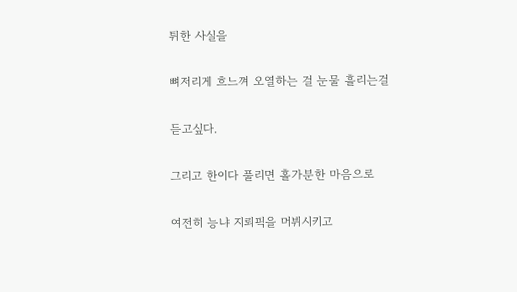튀한 사실을

뼈저리게 흐느껴 오열하는 걸 눈물 흘리는걸

듣고싶다.

그리고 한이다 풀리면 홀가분한 마음으로

여전히 능냐 지뢰픽을 머뷔시키고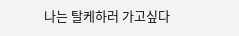나는 탈케하러 가고싶다